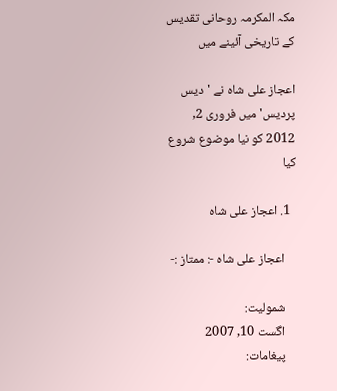مکہ المکرمہ روحانی تقدیس کے تاریخی آئینے میں

اعجاز علی شاہ نے 'دیس پردیس' میں فروری 2, 2012 کو نیا موضوع شروع کیا

  1. اعجاز علی شاہ

    اعجاز علی شاہ -: ممتاز :-

    شمولیت:
    اگست 10, 2007
    پیغامات: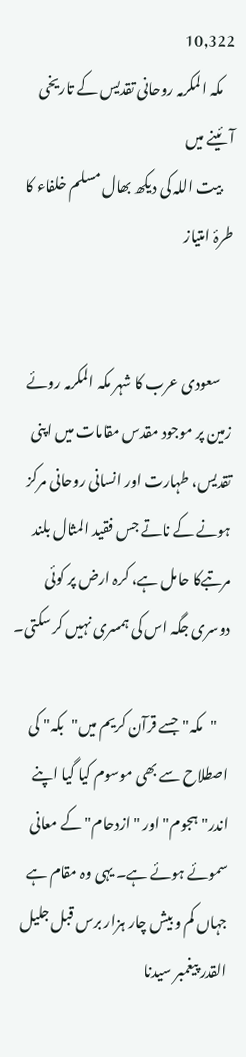10,322
    مکہ المکرمہ روحانی تقدیس کے تاریخی آئینے میں
    بیت اللہ کی دیکھ بھال مسلم خلفاء کا طرۂ امتیاز


    سعودی عرب کا شہر مکہ المکرمہ روئے زمین پر موجود مقدس مقامات میں اپنی تقدیس، طہارت اور انسانی روحانی مرکز ہونے کے ناتے جس فقید المثال بلند مرتبےکا حامل ہے، کرہ ارض پر کوئی دوسری جگہ اس کی ہمسری نہیں کر سکتی۔

    "مکہ" جسے قرآن کریم میں"بکہ" کی اصطلاح سے بھی موسوم کیا گیا اپنے اندر"ہجوم" اور "ازدحام" کے معانی سموئے ہوئے ہے۔ یہی وہ مقام ہے جہاں کم و بیش چار ہزار برس قبل جلیل القدر پیغمبر سیدنا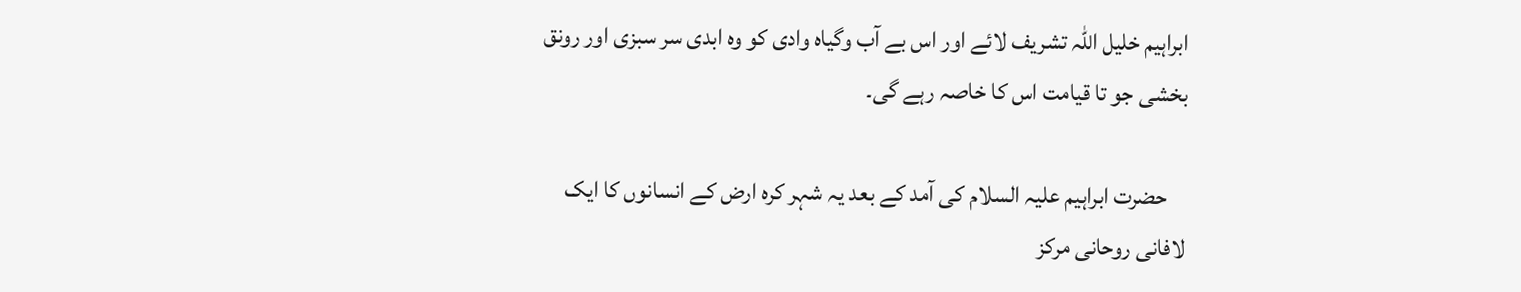ابراہیم خلیل اللہ تشریف لائے اور اس بے آب وگیاہ وادی کو وہ ابدی سر سبزی اور رونق بخشی جو تا قیامت اس کا خاصہ رہے گی۔

    حضرت ابراہیم علیہ السلام کی آمد کے بعد یہ شہر کرہ ارض کے انسانوں کا ایک لافانی روحانی مرکز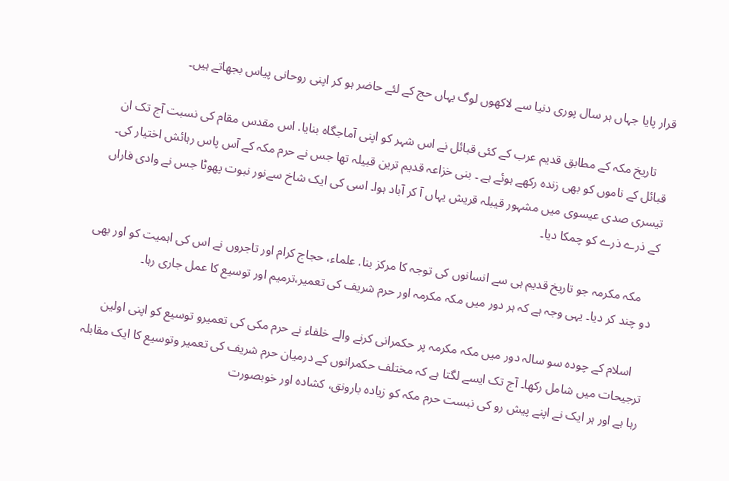قرار پایا جہاں ہر سال پوری دنیا سے لاکھوں لوگ یہاں حج کے لئے حاضر ہو کر اپنی روحانی پیاس بجھاتے ہیں۔

    تاریخ مکہ کے مطابق قدیم عرب کے کئی قبائل نے اس شہر کو اپنی آماجگاہ بنایا. اس مقدس مقام کی نسبت آج تک ان قبائل کے ناموں کو بھی زندہ رکھے ہوئے ہے ۔ بنی خزاعہ قدیم ترین قبیلہ تھا جس نے حرم مکہ کے آس پاس رہائش اختیار کی۔ تیسری صدی عیسوی میں مشہور قیبلہ قریش یہاں آ کر آباد ہوا۔ اسی کی ایک شاخ سےنور نبوت پھوٹا جس نے وادی فاراں کے ذرے ذرے کو چمکا دیا۔

    مکہ مکرمہ جو تاریخ قدیم ہی سے انسانوں کی توجہ کا مرکز بنا. علماء، حجاج کرام اور تاجروں نے اس کی اہمیت کو اور بھی دو چند کر دیا۔ یہی وجہ ہے کہ ہر دور میں مکہ مکرمہ اور حرم شریف کی تعمیر،ترمیم اور توسیع کا عمل جاری رہا۔

    اسلام کے چودہ سو سالہ دور میں مکہ مکرمہ پر حکمرانی کرنے والے خلفاء نے حرم مکی کی تعمیرو توسیع کو اپنی اولین ترجیحات میں شامل رکھا۔ آج تک ایسے لگتا ہے کہ مختلف حکمرانوں کے درمیان حرم شریف کی تعمیر وتوسیع کا ایک مقابلہ رہا ہے اور ہر ایک نے اپنے پیش رو کی نبست حرم مکہ کو زیادہ بارونق، کشادہ اور خوبصورت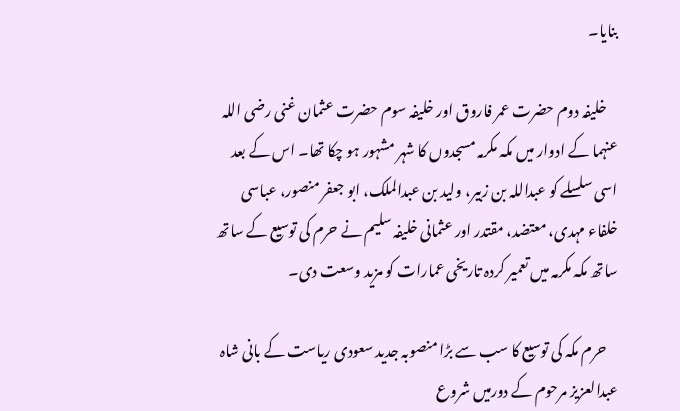بنایا۔

    خلیفہ دوم حضرت عمر فاروق اور خلیفہ سوم حضرت عثمان غنی رضی اللہ عنہما کے ادوار میں مکہ مکرمہ مسجدوں کا شہر مشہور ہو چکا تھا۔ اس کے بعد اسی سلسلے کو عبداللہ بن زبیر، ولید بن عبدالملک، ابو جعفر منصور، عباسی خلفاء مہدی، معتضد، مقتدر اور عثمانی خلیفہ سلیم نے حرم کی توسیع کے ساتھ ساتھ مکہ مکرمہ میں تعمیر کردہ تاریخی عمارات کو مزید وسعت دی۔

    حرم مکہ کی توسیع کا سب سے بڑا منصوبہ جدید سعودی ریاست کے بانی شاہ عبدالعزیز مرحوم کے دورمیں شروع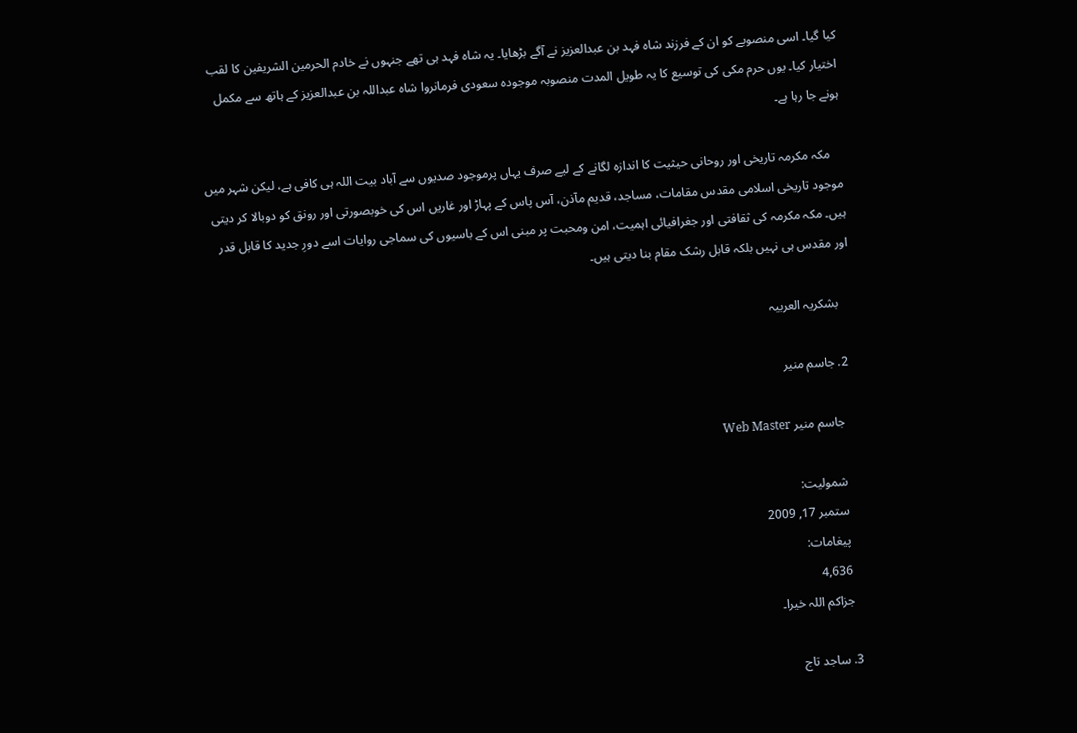کیا گیا۔ اسی منصوبے کو ان کے فرزند شاہ فہد بن عبدالعزیز نے آگے بڑھایا۔ یہ شاہ فہد ہی تھے جنہوں نے خادم الحرمین الشریفین کا لقب اختیار کیا۔ یوں حرم مکی کی توسیع کا یہ طویل المدت منصوبہ موجودہ سعودی فرمانروا شاہ عبداللہ بن عبدالعزیز کے ہاتھ سے مکمل ہونے جا رہا ہے۔

    مکہ مکرمہ تاریخی اور روحانی حیثیت کا اندازہ لگانے کے لیے صرف یہاں پرموجود صدیوں سے آباد بیت اللہ ہی کافی ہے، لیکن شہر میں موجود تاریخی اسلامی مقدس مقامات، مساجد، قدیم مآذن، آس پاس کے پہاڑ اور غاریں اس کی خوبصورتی اور رونق کو دوبالا کر دیتی ہیں۔ مکہ مکرمہ کی ثقافتی اور جغرافیائی اہمیت، امن ومحبت پر مبنی اس کے باسیوں کی سماجی روایات اسے دورِ جدید کا قابل قدر اور مقدس ہی نہیں بلکہ قابل رشک مقام بنا دیتی ہیں۔

    بشکریہ العربیہ

  2. جاسم منیر

    جاسم منیر Web Master

    شمولیت:
    ستمبر 17, 2009
    پیغامات:
    4,636
    جزاکم اللہ خیرا۔

  3. ساجد تاج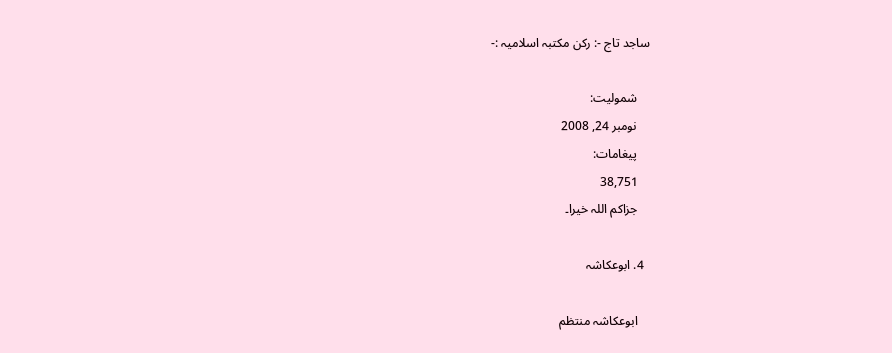ساجد تاج -: رکن مکتبہ اسلامیہ :-

    شمولیت:
    نومبر 24, 2008
    پیغامات:
    38,751
    جزاکم اللہ خیرا۔

  4. ابوعکاشہ

    ابوعکاشہ منتظم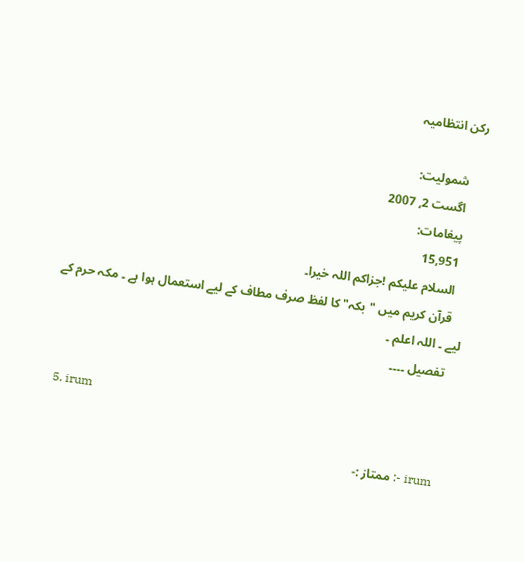رکن انتظامیہ

    شمولیت:
    اگست 2, 2007
    پیغامات:
    15,951
    السلام علیکم !جزاکم اللہ‌ خیرا۔
    قرآن کریم میں "بکہ" کا لفظ صرف مطاف کے لیے استعمال ہوا ہے ۔ مکہ حرم کے لیے ۔ اللہ اعلم ۔
    تفصیل ۔۔۔۔

  5. irum

    irum -: ممتاز :-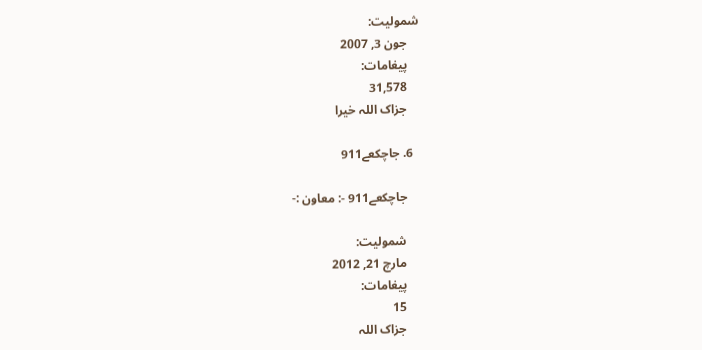شمولیت:
    جون 3, 2007
    پیغامات:
    31,578
    جزاک اللہ خیرا

  6. جاچکعے911

    جاچکعے911 -: معاون :-

    شمولیت:
    مارچ 21, 2012
    پیغامات:
    15
    جزاک اللہ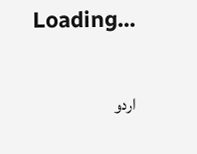Loading...

اردو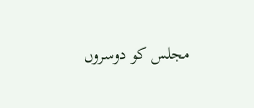مجلس کو دوسروں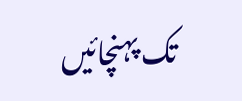تک پہنچائیں